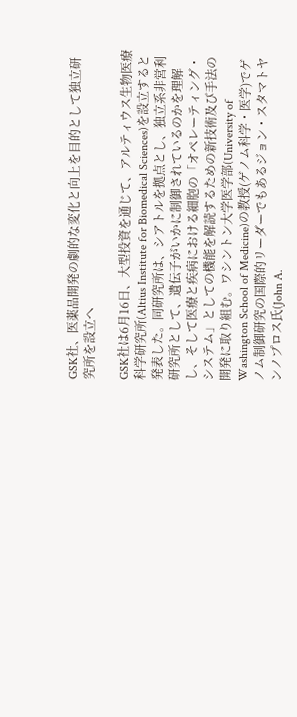GSK社、医薬品開発の劇的な変化と向上を目的として独立研究所を設立へ

GSK社は6月16日、大型投資を通じて、アルティウス生物医療科学研究所(Altius Institute for Biomedical Sciences)を設立すると発表した。同研究所は、シアトルを拠点とし、独立系非営利研究所として、遺伝子がいかに制御されているのかを理解し、そして医療と疾病における細胞の「オペレーティング・システム」としての機能を解読するための新技術及び手法の開発に取り組む。ワシントン大学医学部(University of Washington School of Medicine)の教授(ゲノム科学・医学)でゲノム制御研究の国際的リーダーでもあるジョン・スタマトヤンノプロス氏(John A.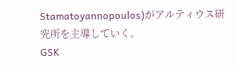Stamatoyannopoulos)がアルティウス研究所を主導していく。
GSK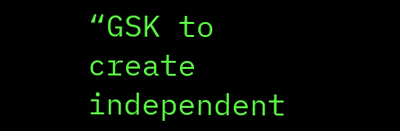“GSK to create independent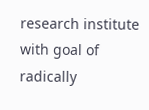research institute with goal of radically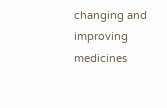changing and improving medicines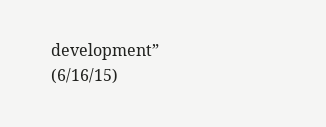development” (6/16/15)